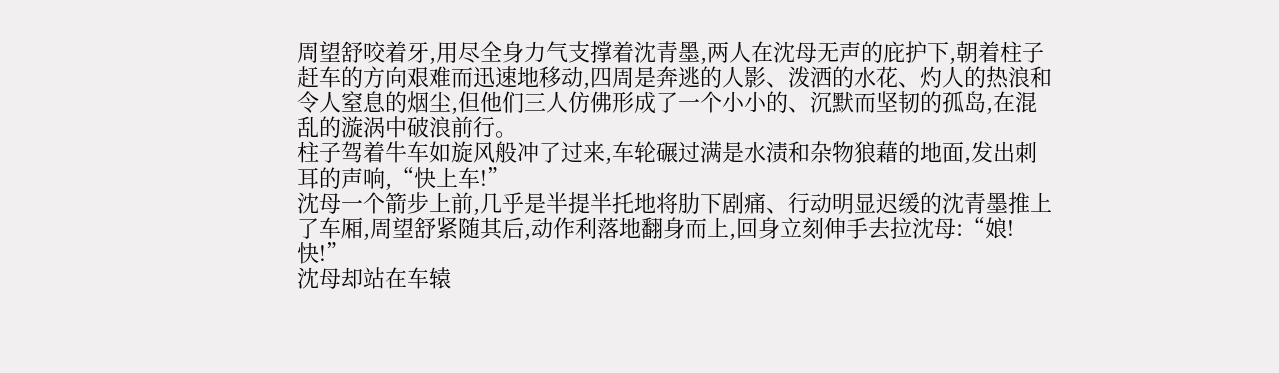周望舒咬着牙,用尽全身力气支撑着沈青墨,两人在沈母无声的庇护下,朝着柱子赶车的方向艰难而迅速地移动,四周是奔逃的人影、泼洒的水花、灼人的热浪和令人窒息的烟尘,但他们三人仿佛形成了一个小小的、沉默而坚韧的孤岛,在混乱的漩涡中破浪前行。
柱子驾着牛车如旋风般冲了过来,车轮碾过满是水渍和杂物狼藉的地面,发出刺耳的声响,“快上车!”
沈母一个箭步上前,几乎是半提半托地将肋下剧痛、行动明显迟缓的沈青墨推上了车厢,周望舒紧随其后,动作利落地翻身而上,回身立刻伸手去拉沈母:“娘!快!”
沈母却站在车辕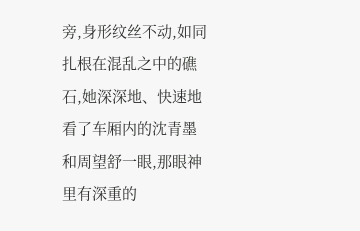旁,身形纹丝不动,如同扎根在混乱之中的礁石,她深深地、快速地看了车厢内的沈青墨和周望舒一眼,那眼神里有深重的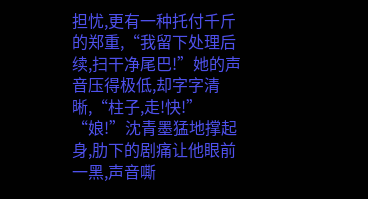担忧,更有一种托付千斤的郑重,“我留下处理后续,扫干净尾巴!”她的声音压得极低,却字字清晰,“柱子,走!快!”
“娘!”沈青墨猛地撑起身,肋下的剧痛让他眼前一黑,声音嘶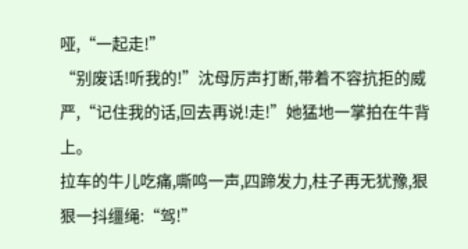哑,“一起走!”
“别废话!听我的!”沈母厉声打断,带着不容抗拒的威严,“记住我的话,回去再说!走!”她猛地一掌拍在牛背上。
拉车的牛儿吃痛,嘶鸣一声,四蹄发力,柱子再无犹豫,狠狠一抖缰绳:“驾!”